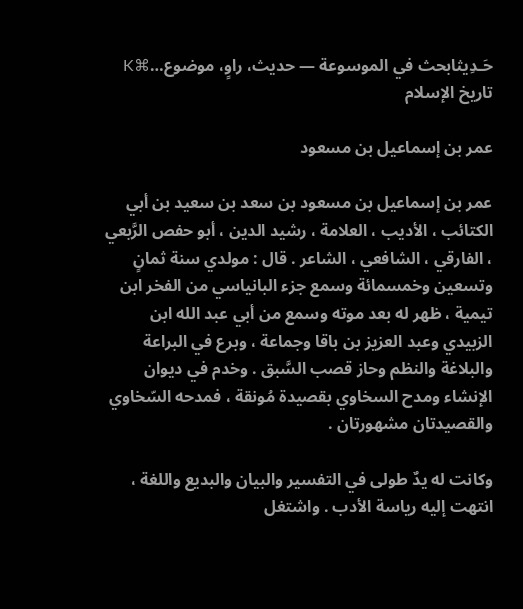حَـدِيثابحث في الموسوعة — حديث، راوٍ، موضوع…⌘K
تاريخ الإسلام

عمر بن إسماعيل بن مسعود

عمر بن إسماعيل بن مسعود بن سعد بن سعيد بن أبي الكتائب ، الأديب ، العلامة ، رشيد الدين ، أبو حفص الرَّبعي ، الفارقي ، الشافعي ، الشاعر . قال : مولدي سنة ثمانٍ وتسعين وخمسمائة وسمع جزء البانياسي من الفخر ابن تيمية ، ظهر له بعد موته وسمع من أبي عبد الله ابن الزبيدي وعبد العزيز بن باقا وجماعة ، وبرع في البراعة والبلاغة والنظم وحاز قصب السَّبق . وخدم في ديوان الإنشاء ومدح السخاوي بقصيدة مُونقة ، فمدحه السّخاوي والقصيدتان مشهورتان .

وكانت له يدٌ طولى في التفسير والبيان والبديع واللغة ، انتهت إليه رياسة الأدب . واشتغل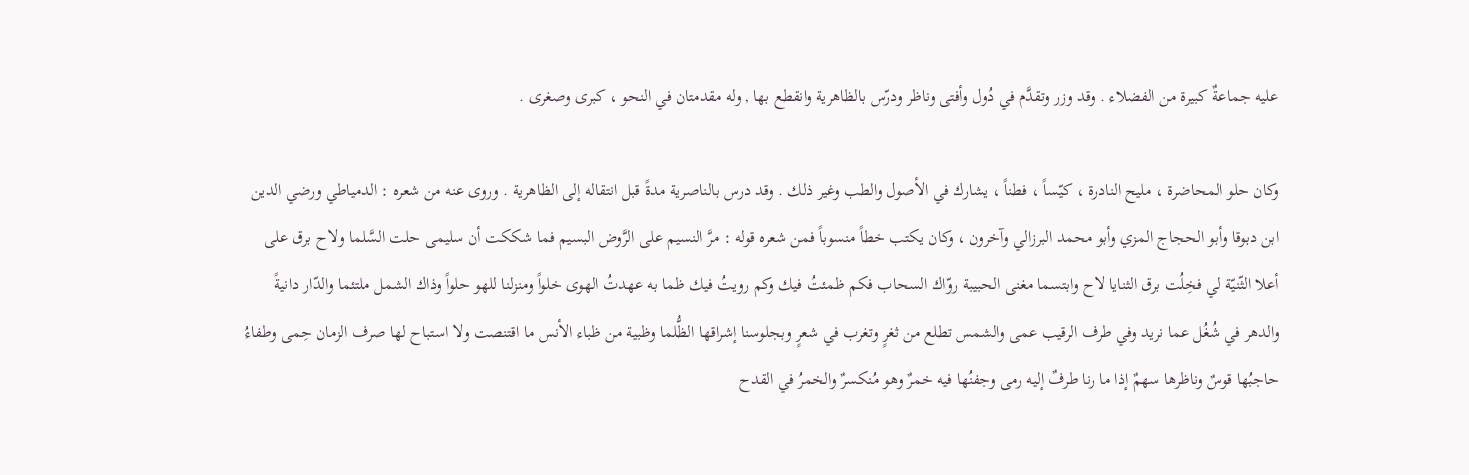عليه جماعةٌ كبيرة من الفضلاء . وقد وزر وتقدَّم في دُول وأفتى وناظر ودرّس بالظاهرية وانقطع بها , وله مقدمتان في النحو ، كبرى وصغرى .

وكان حلو المحاضرة ، مليح النادرة ، كيّساً ، فطناً ، يشارك في الأصول والطب وغير ذلك . وقد درس بالناصرية مدةً قبل انتقاله إلى الظاهرية . وروى عنه من شعره : الدمياطي ورضي الدين ابن دبوقا وأبو الحجاج المزي وأبو محمد البرزالي وآخرون ، وكان يكتب خطاً منسوباً فمن شعره قوله : مرَّ النسيم على الرَّوض البسيم فما شككت أن سليمى حلت السَّلما ولاح برق على أعلا الثّنيّة لي فخِلُت برق الثنايا لاح وابتسما مغنى الحبيبة روّاك السحاب فكم ظمئتُ فيك وكم رويتُ فيك ظما به عهدتُ الهوى خلواً ومنزلنا للهو حلواً وذاك الشمل ملتئما والدّار دانيةً والدهر في شُغُل عما نريد وفي طرف الرقيب عمى والشمس تطلع من ثغرٍ وتغرب في شعرٍ وبجلوسنا إشراقها الظُّلما وظبية من ظباء الأنس ما اقتنصت ولا استباح لها صرف الزمان حِمى وطفاءُ حاجبُها قوسٌ وناظرها سهمٌ إذا ما رنا طرفٌ إليه رمى وجفنُها فيه خمرٌ وهو مُنكسرٌ والخمرُ في القدح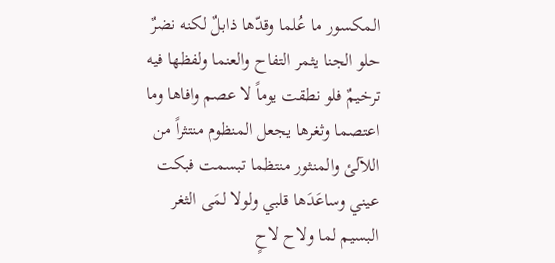المكسور ما عُلما وقدّها ذابلٌ لكنه نضرٌ حلو الجنا يثمر التفاح والعنما ولفظها فيه ترخيمٌ فلو نطقت يوماً لا عصم وافاها وما اعتصما وثغرها يجعل المنظوم منتثراً من اللآلئ والمنثور منتظما تبسمت فبكت عيني وساعَدَها قلبي ولولا لمَى الثغر البسيم لما ولاح لاحٍ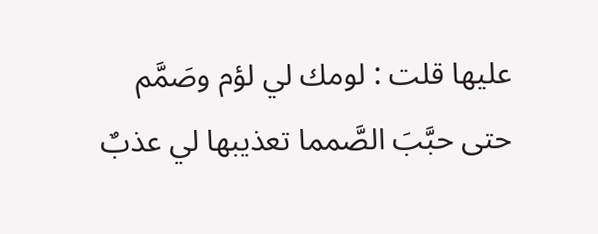عليها قلت : لومك لي لؤم وصَمَّم حتى حبَّبَ الصَّمما تعذيبها لي عذبٌ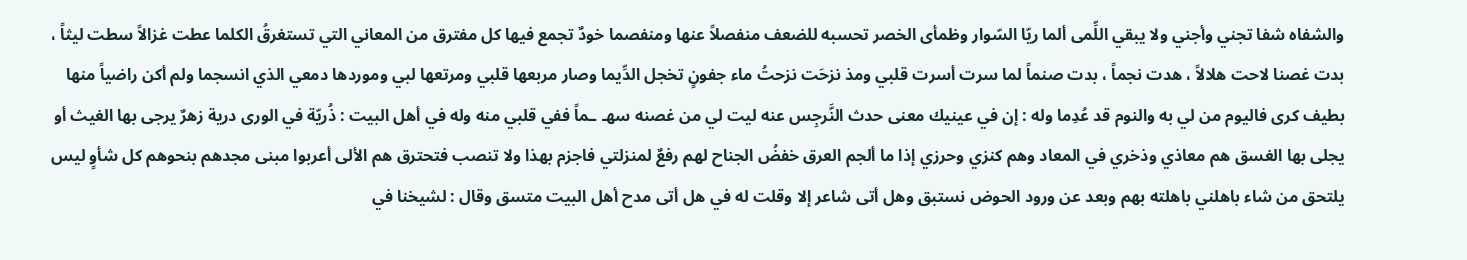والشفاه شفا تجني وأجني ولا يبقي اللِّمى ألما ريّا السّوار وظمأى الخصر تحسبه للضعف منفصلاً عنها ومنفصما خودٌ تجمع فيها كل مفترق من المعاني التي تستغرقُ الكلما عطت غزالاً سطت ليثاً ، بدت غصنا لاحت هلالاً ، هدت نجماً ، بدت صنماً لما سرت أسرت قلبي ومذ نزحَت نزحتُ ماء جفونٍ تخجل الدِّيما وصار مربعها قلبي ومرتعها لبي وموردها دمعي الذي انسجما ولم أكن راضياً منها بطيف كرى فاليوم من لي به والنوم قد عُدِما وله : إن في عينيك معنى حدث النَّرجِس عنه ليت لي من غصنه سهـ ـماً ففي قلبي منه وله في أهل البيت : ذُريّة في الورى درية زهرٌ يرجى بها الغيث أو يجلى بها الغسق هم معاذي وذخري في المعاد وهم كنزي وحرزي إذا ما ألجم العرق خفضُ الجناح لهم رفعٌ لمنزلتي فاجزم بهذا ولا تنصب فتحترق هم الألى أعربوا مبنى مجدهم بنحوهم كل شأوٍ ليس يلتحق من شاء باهلني باهلته بهم وبعد عن ورود الحوض نستبق وهل أتى شاعر إلا وقلت له في هل أتى مدح أهل البيت متسق وقال : لشيخنا في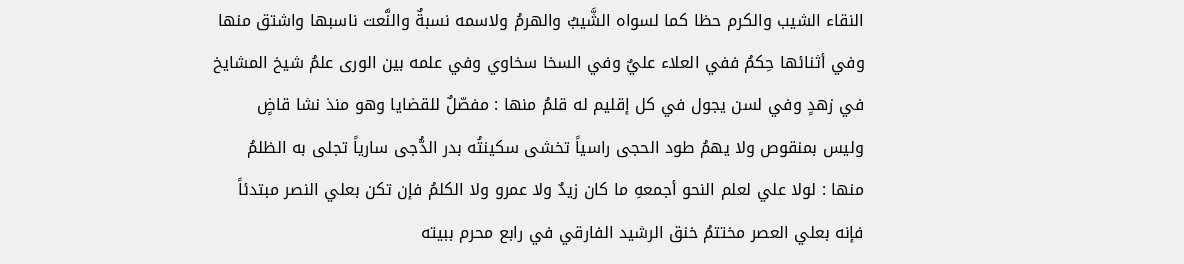النقاء الشيب والكرم حظا كما لسواه الشَّيبُ والهرمُ ولاسمه نسبةٌ والنَّعت ناسبها واشتق منها وفي أثنائها حِكمُ ففي العلاء عليٌ وفي السخا سخاوي وفي علمه بين الورى علمُ شيخ المشايخ في زهدٍ وفي لسن يجول في كل إقليم له قلمُ منها : مفصّلٌ للقضايا وهو منذ نشا قاضٍ وليس بمنقوص ولا يهمُ طود الحجى راسياً تخشى سكينتُه بدر الدُّجى سارياً تجلى به الظلمُ منها : لولا علي لعلم النحو أجمعهِ ما كان زيدٌ ولا عمرو ولا الكلمُ فإن تكن بعلي النصر مبتدئاً فإنه بعلي العصر مختتمُ خنق الرشيد الفارقي في رابع محرم ببيته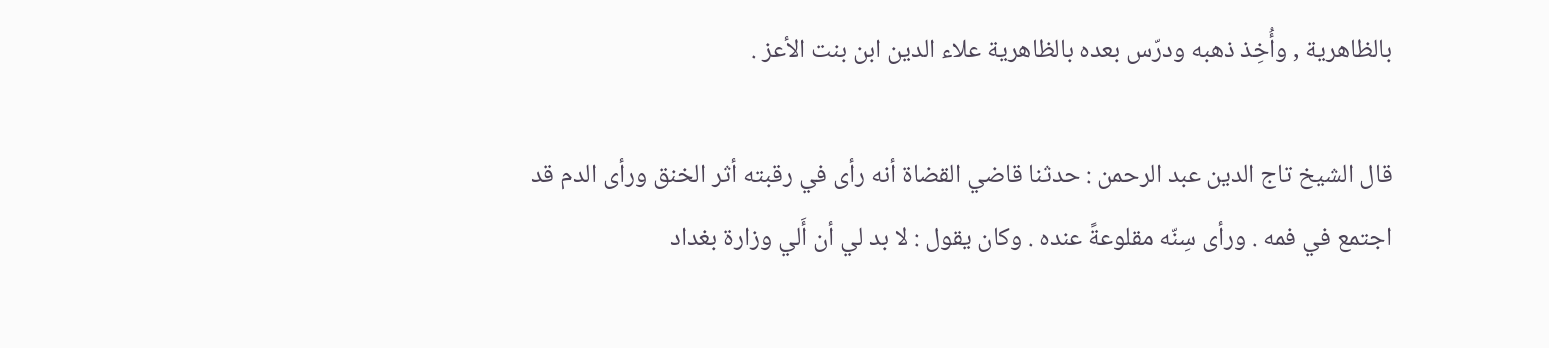بالظاهرية , وأُخِذ ذهبه ودرّس بعده بالظاهرية علاء الدين ابن بنت الأعز .

قال الشيخ تاج الدين عبد الرحمن : حدثنا قاضي القضاة أنه رأى في رقبته أثر الخنق ورأى الدم قد اجتمع في فمه . ورأى سِنّه مقلوعةً عنده . وكان يقول : لا بد لي أن أَلي وزارة بغداد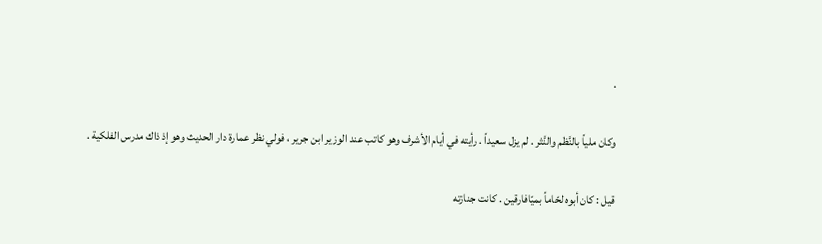.

وكان ملياً بالنَّظم والنَّثر . لم يزل سعيداً . رأيته في أيام الأشرف وهو كاتب عند الوزير ابن جرير ، فولي نظر عمارة دار الحديث وهو إذ ذاك مدرس الفلكية .

قيل : كان أبوه لحّاماً بميّافارقين . كانت جنازته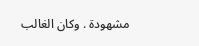مشهودة . وكان الغالب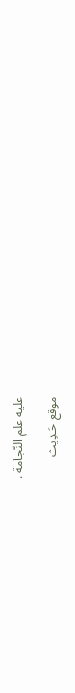عليه علم النّجامة .

موقع حَـدِيث